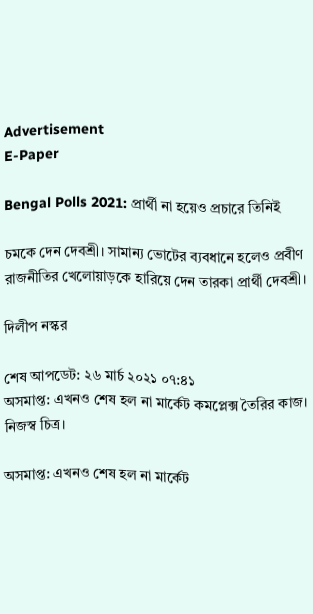Advertisement
E-Paper

Bengal Polls 2021: প্রার্থী না হয়েও প্রচারে তিনিই

চমকে দেন দেবশ্রী। সামান্য ভোটের ব্যবধানে হলেও প্রবীণ রাজনীতির খেলোয়াড়কে হারিয়ে দেন তারকা প্রার্থী দেবশ্রী।

দিলীপ নস্কর

শেষ আপডেট: ২৬ মার্চ ২০২১ ০৭:৪১
অসমাপ্ত: এখনও শেষ হল না মার্কেট কমপ্লেক্স তৈরির কাজ। নিজস্ব চিত্র।

অসমাপ্ত: এখনও শেষ হল না মার্কেট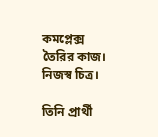কমপ্লেক্স তৈরির কাজ। নিজস্ব চিত্র।

তিনি প্রার্থী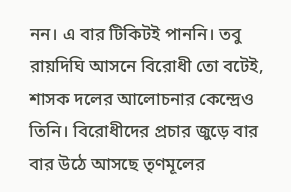নন। এ বার টিকিটই পাননি। তবু রায়দিঘি আসনে বিরোধী তো বটেই, শাসক দলের আলোচনার কেন্দ্রেও তিনি। বিরোধীদের প্রচার জুড়ে বার বার উঠে আসছে তৃণমূলের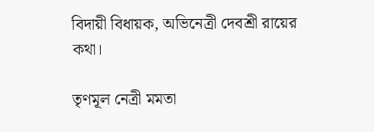বিদায়ী বিধায়ক, অভিনেত্রী দেবশ্রী রায়ের কথা।

তৃণমূল নেত্রী মমতা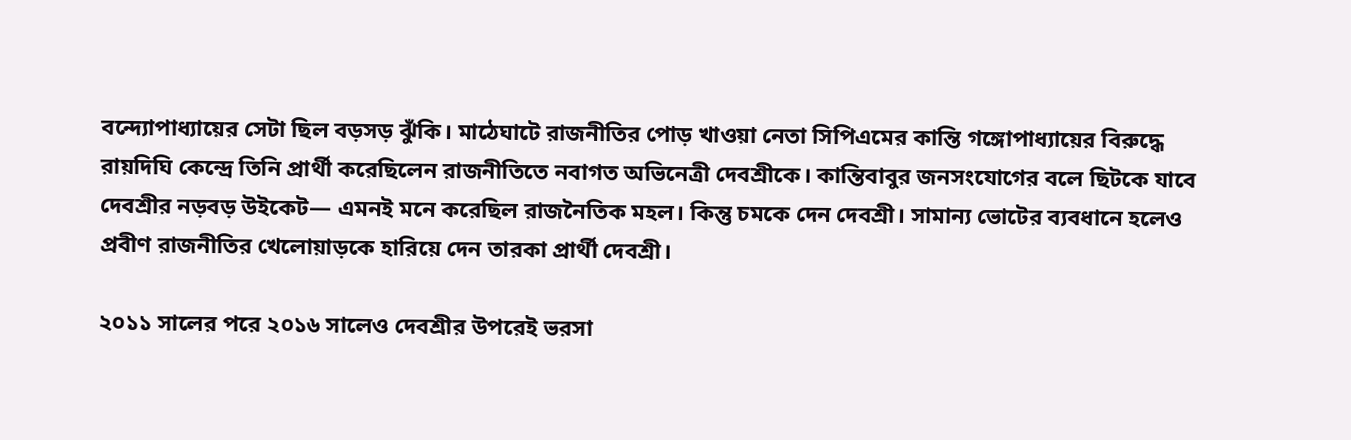বন্দ্যোপাধ্যায়ের সেটা ছিল বড়সড় ঝুঁকি। মাঠেঘাটে রাজনীতির পোড় খাওয়া নেতা সিপিএমের কান্তি গঙ্গোপাধ্যায়ের বিরুদ্ধে রায়দিঘি কেন্দ্রে তিনি প্রার্থী করেছিলেন রাজনীতিতে নবাগত অভিনেত্রী দেবশ্রীকে। কান্তিবাবুর জনসংযোগের বলে ছিটকে যাবে দেবশ্রীর নড়বড় উইকেট— এমনই মনে করেছিল রাজনৈতিক মহল। কিন্তু চমকে দেন দেবশ্রী। সামান্য ভোটের ব্যবধানে হলেও প্রবীণ রাজনীতির খেলোয়াড়কে হারিয়ে দেন তারকা প্রার্থী দেবশ্রী।

২০১১ সালের পরে ২০১৬ সালেও দেবশ্রীর উপরেই ভরসা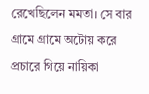রেখেছিলেন মমতা। সে বার গ্রামে গ্রামে অটোয় করে প্রচারে গিয়ে নায়িকা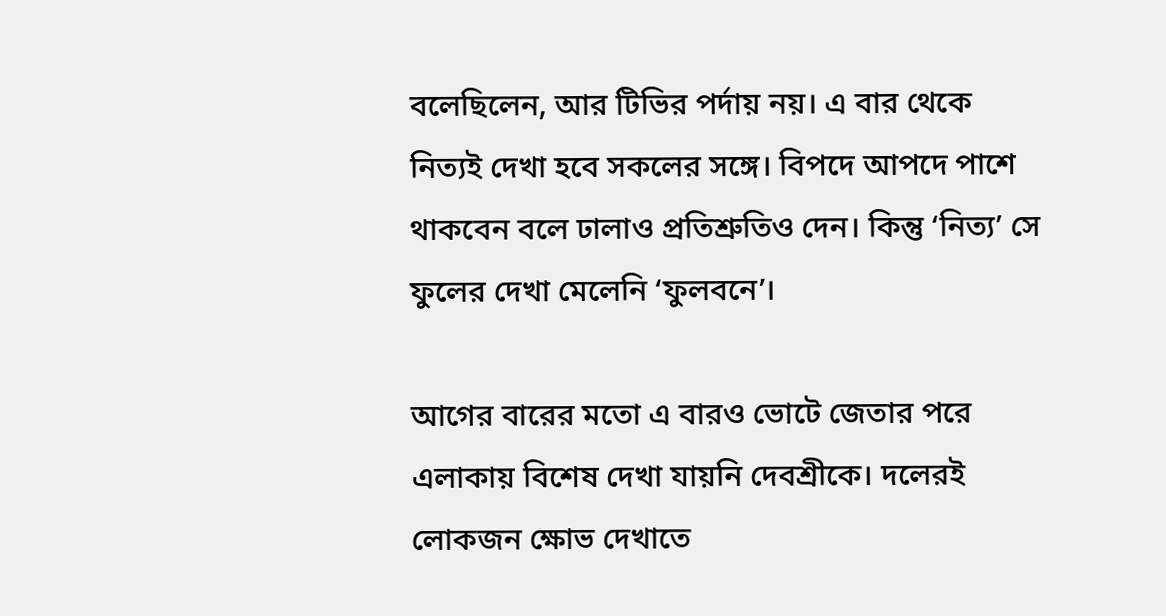বলেছিলেন, আর টিভির পর্দায় নয়। এ বার থেকে নিত্যই দেখা হবে সকলের সঙ্গে। বিপদে আপদে পাশে থাকবেন বলে ঢালাও প্রতিশ্রুতিও দেন। কিন্তু ‘নিত্য’ সে ফুলের দেখা মেলেনি ‘ফুলবনে’।

আগের বারের মতো এ বারও ভোটে জেতার পরে এলাকায় বিশেষ দেখা যায়নি দেবশ্রীকে। দলেরই লোকজন ক্ষোভ দেখাতে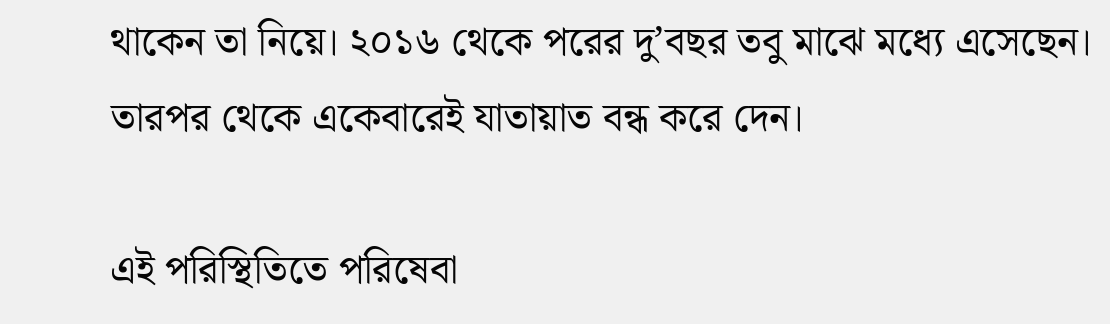থাকেন তা নিয়ে। ২০১৬ থেকে পরের দু’বছর তবু মাঝে মধ্যে এসেছেন। তারপর থেকে একেবারেই যাতায়াত বন্ধ করে দেন।

এই পরিস্থিতিতে পরিষেবা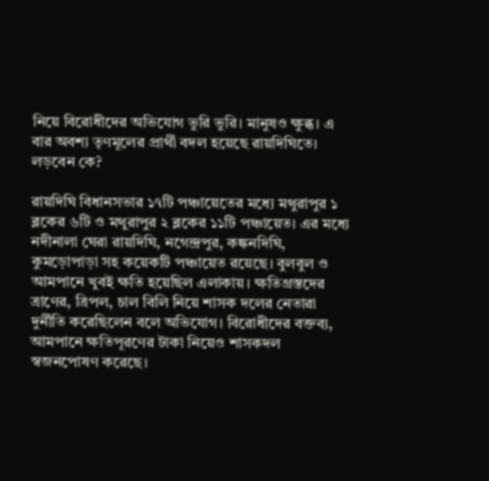নিয়ে বিরোধীদের অভিযোগ ভুরি ভুরি। মানুষও ক্ষুব্ধ। এ বার অবশ্য তৃণমূলের প্রার্থী বদল হয়েছে রায়দিঘিতে। লড়বেন কে?

রায়দিঘি বিধানসভার ১৭টি পঞ্চায়েতের মধ্যে মথুরাপুর ১ ব্লকের ৬টি ও মথুরাপুর ২ ব্লকের ১১টি পঞ্চায়েত। এর মধ্যে নদীনালা ঘেরা রায়দিঘি, নগেন্দ্রপুর, কঙ্কনদিঘি, কুমড়োপাড়া সহ কয়েকটি পঞ্চায়েত রয়েছে। বুলবুল ও আমপানে খুবই ক্ষতি হয়েছিল এলাকায়। ক্ষতিগ্রস্তদের ত্রাণের, ত্রিপল, চাল বিলি নিয়ে শাসক দলের নেতারা দুর্নীতি করেছিলেন বলে অভিযোগ। বিরোধীদের বক্তব্য, আমপানে ক্ষতিপূরণের টাকা নিয়েও শাসকদল স্বজনপোষণ করেছে।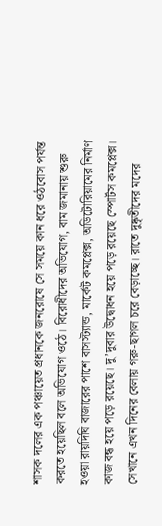শাসক দলের এক পঞ্চায়েত প্রধানকে জনরোষে সে সময়ে কান ধরে ওঠবোস পর্যন্ত করতে হয়েছিল বলে অভিযোগ ওঠে। বিরোধীদের অভিযোগ, বাম জমানায় শুরু হওয়া রায়দিঘি বাজারের পাশে বাসস্ট্যান্ড, মার্কেট কমপ্লেক্স, অডিটোরিয়ামের নির্মাণ কাজ বন্ধ হয়ে পড়ে রয়েছে। দু’দুবার উদ্বোধন হয়ে পড়ে রয়েছে স্পোর্টস কমপ্লেক্স। সেখানে এখন দিনের বেলায় গরু-ছাগল চরে বেড়াচ্ছে। রাতে দুষ্কৃতীদের মদের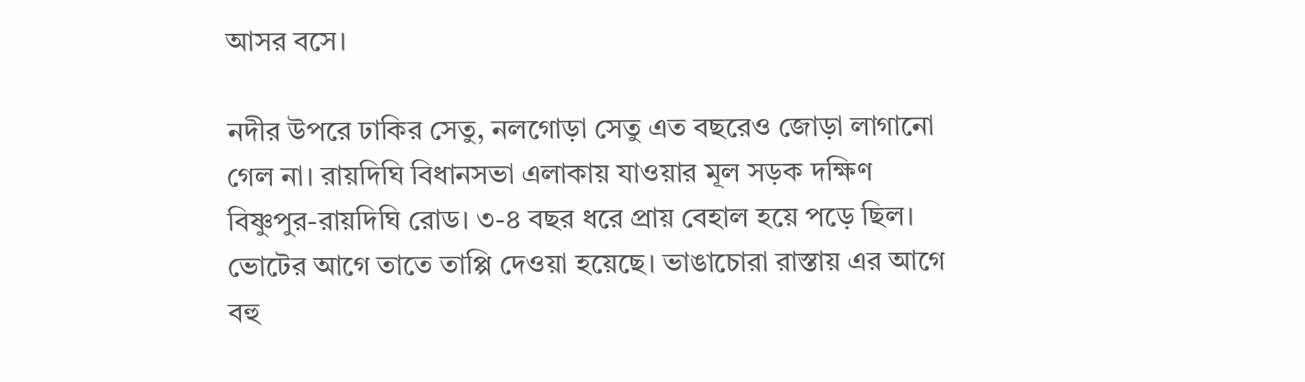আসর বসে।

নদীর উপরে ঢাকির সেতু, নলগোড়া সেতু এত বছরেও জোড়া লাগানো গেল না। রায়দিঘি বিধানসভা এলাকায় যাওয়ার মূল সড়ক দক্ষিণ বিষ্ণুপুর-রায়দিঘি রোড। ৩-৪ বছর ধরে প্রায় বেহাল হয়ে পড়ে ছিল। ভোটের আগে তাতে তাপ্পি দেওয়া হয়েছে। ভাঙাচোরা রাস্তায় এর আগে বহু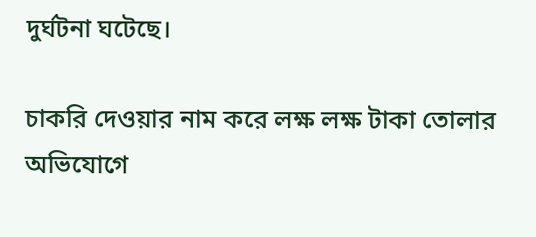দুর্ঘটনা ঘটেছে।

চাকরি দেওয়ার নাম করে লক্ষ লক্ষ টাকা তোলার অভিযোগে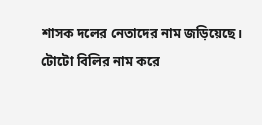শাসক দলের নেতাদের নাম জড়িয়েছে। টোটো বিলির নাম করে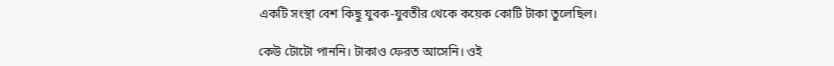একটি সংস্থা বেশ কিছু যুবক-যুবতীর থেকে কয়েক কোটি টাকা তুলেছিল।

কেউ টোটো পাননি। টাকাও ফেরত আসেনি। ওই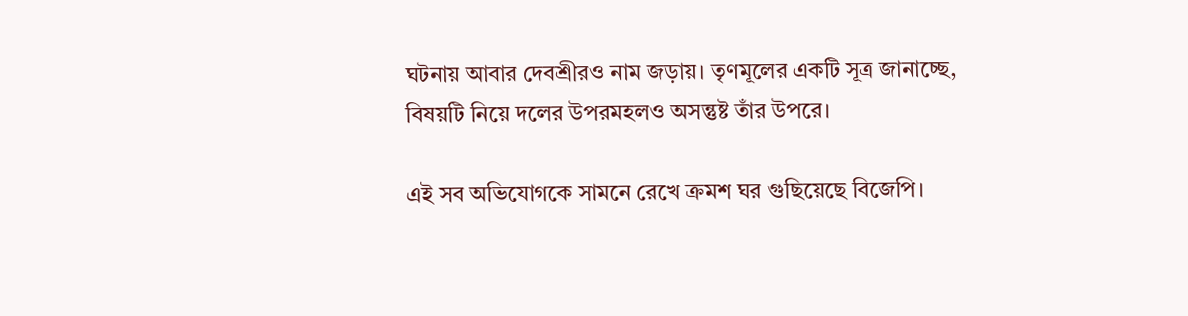ঘটনায় আবার দেবশ্রীরও নাম জড়ায়। তৃণমূলের একটি সূত্র জানাচ্ছে, বিষয়টি নিয়ে দলের উপরমহলও অসন্তুষ্ট তাঁর উপরে।

এই সব অভিযোগকে সামনে রেখে ক্রমশ ঘর গুছিয়েছে বিজেপি।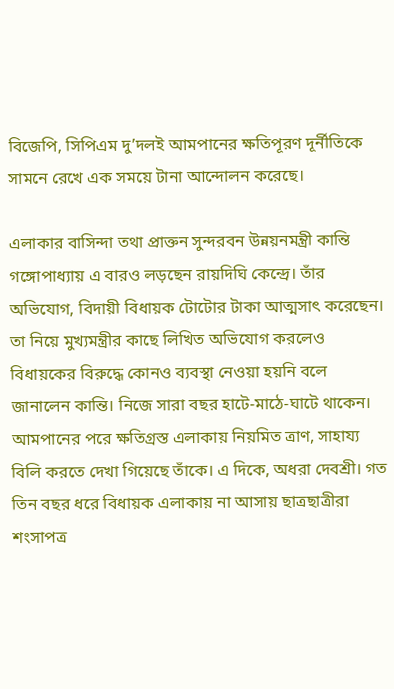বিজেপি, সিপিএম দু’দলই আমপানের ক্ষতিপূরণ দূর্নীতিকে সামনে রেখে এক সময়ে টানা আন্দোলন করেছে।

এলাকার বাসিন্দা তথা প্রাক্তন সুন্দরবন উন্নয়নমন্ত্রী কান্তি গঙ্গোপাধ্যায় এ বারও লড়ছেন রায়দিঘি কেন্দ্রে। তাঁর অভিযোগ, বিদায়ী বিধায়ক টোটোর টাকা আত্মসাৎ করেছেন। তা নিয়ে মুখ্যমন্ত্রীর কাছে লিখিত অভিযোগ করলেও বিধায়কের বিরুদ্ধে কোনও ব্যবস্থা নেওয়া হয়নি বলে জানালেন কান্তি। নিজে সারা বছর হাটে-মাঠে-ঘাটে থাকেন। আমপানের পরে ক্ষতিগ্রস্ত এলাকায় নিয়মিত ত্রাণ, সাহায্য বিলি করতে দেখা গিয়েছে তাঁকে। এ দিকে, অধরা দেবশ্রী। গত তিন বছর ধরে বিধায়ক এলাকায় না আসায় ছাত্রছাত্রীরা শংসাপত্র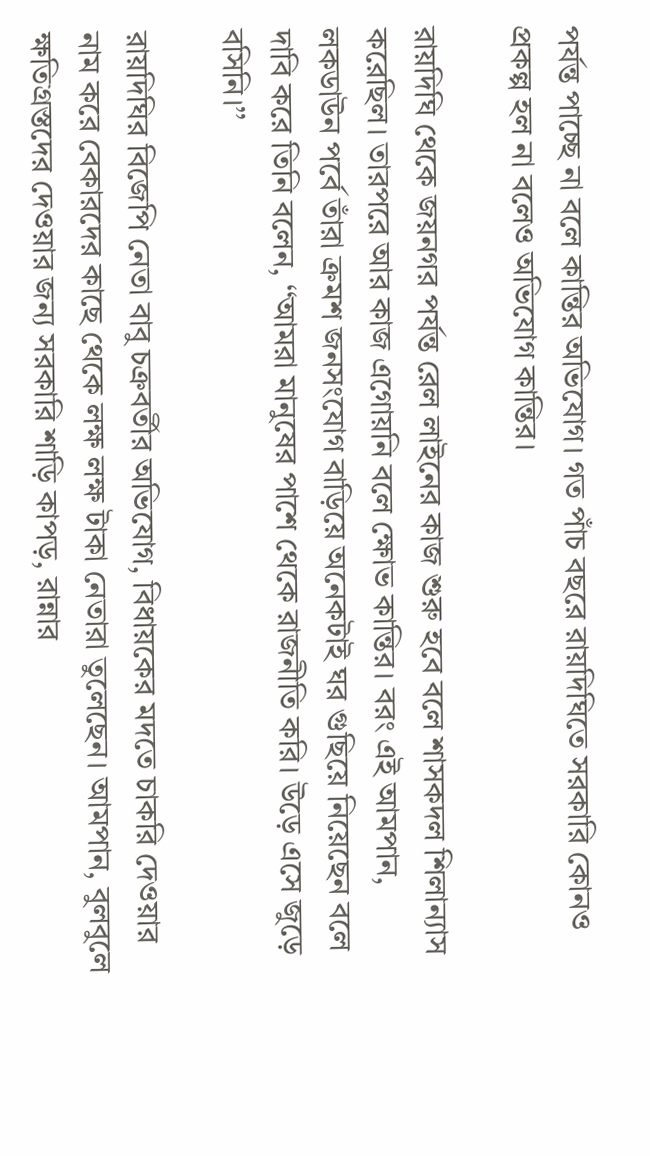পর্যন্ত পাচ্ছে না বলে কান্তির অভিযোগ। গত পাঁচ বছরে রায়দিঘিতে সরকারি কোনও প্রকল্প হল না বলেও অভিযোগ কান্তির।

রায়দিঘি থেকে জয়নগর পর্যন্ত রেল লাইনের কাজ শুরু হবে বলে শাসকদল শিলান্যাস করেছিল। তারপরে আর কাজ এগোয়নি বলে ক্ষোভ কান্তির। বরং এই আমপান, লকডাউন পর্বে তাঁরা ক্রমশ জনসংযোগ বাড়িয়ে অনেকটাই ঘর গুছিয়ে নিয়েছেন বলে দাবি করে তিনি বলেন, ‘‘আমরা মানুষের পাশে থেকে রাজনীতি করি। উড়ে এসে জুড়ে বসিনি।’’

রায়দিঘির বিজেপি নেতা বাবু চক্রবর্তীর অভিযোগ, বিধায়কের মদতে চাকরি দেওয়ার নাম করে বেকারদের কাছে থেকে লক্ষ লক্ষ টাকা নেতারা তুলেছেন। আমপান, বুলবুলে ক্ষতিগ্রস্তদের দেওয়ার জন্য সরকারি শাড়ি কাপড়, রান্নার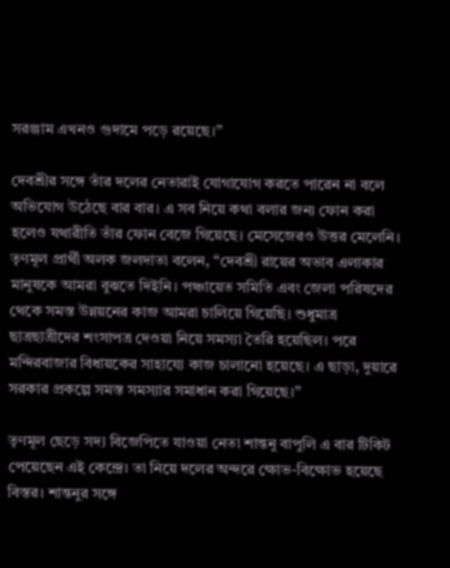সরঞ্জাম এখনও গুদামে পড়ে রয়েছে।’’

দেবশ্রীর সঙ্গে তাঁর দলের নেতারাই যোগাযোগ করতে পারেন না বলে অভিযোগ উঠেছে বার বার। এ সব নিয়ে কথা বলার জন্য ফোন করা হলেও যথারীতি তাঁর ফোন বেজে গিয়েছে। মেসেজেরও উত্তর মেলেনি। তৃণমূল প্রার্থী অলক জলদাতা বলেন, ‘‘দেবশ্রী রায়ের অভাব এলাকার মানুষকে আমরা বুঝতে দিইনি। পঞ্চায়েত সমিতি এবং জেলা পরিষদের থেকে সমস্ত উন্নয়নের কাজ আমরা চালিয়ে গিয়েছি। শুধুমাত্র ছাত্রছাত্রীদের শংসাপত্র দেওয়া নিয়ে সমস্যা তৈরি হয়েছিল। পরে মন্দিরবাজার বিধায়কের সাহায্যে কাজ চালানো হয়েছে। এ ছাড়া, দুয়ারে সরকার প্রকল্পে সমস্ত সমস্যার সমাধান করা গিয়েছে।’’

তৃণমূল ছেড়ে সদ্য বিজেপিতে যাওয়া নেতা শান্তনু বাপুলি এ বার টিকিট পেয়েছেন এই কেন্দ্রে। তা নিয়ে দলের অন্দরে ক্ষোভ-বিক্ষোভ হয়েছে বিস্তর। শান্তনুর সঙ্গে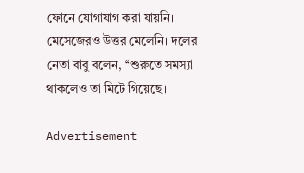ফোনে যোগাযাগ করা যায়নি। মেসেজেরও উত্তর মেলেনি। দলের নেতা বাবু বলেন, ‘‘শুরুতে সমস্যা থাকলেও তা মিটে গিয়েছে।

Advertisement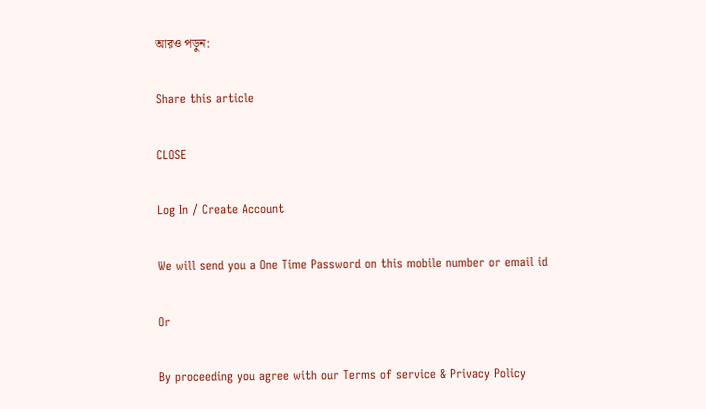আরও পড়ুন:

Share this article

CLOSE

Log In / Create Account

We will send you a One Time Password on this mobile number or email id

Or

By proceeding you agree with our Terms of service & Privacy Policy